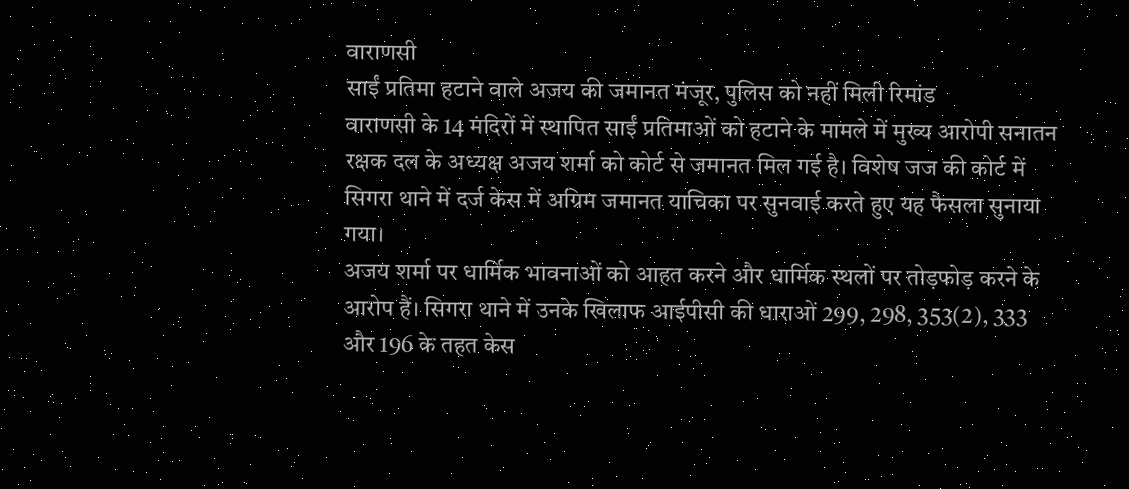वाराणसी
साईं प्रतिमा हटाने वाले अजय की जमानत मंजूर, पुलिस को नहीं मिली रिमांड
वाराणसी के 14 मंदिरों में स्थापित साईं प्रतिमाओं को हटाने के मामले में मुख्य आरोपी सनातन रक्षक दल के अध्यक्ष अजय शर्मा को कोर्ट से जमानत मिल गई है। विशेष जज की कोर्ट में सिगरा थाने में दर्ज केस में अग्रिम जमानत याचिका पर सुनवाई करते हुए यह फैसला सुनाया गया।
अजय शर्मा पर धार्मिक भावनाओं को आहत करने और धार्मिक स्थलों पर तोड़फोड़ करने के आरोप हैं। सिगरा थाने में उनके खिलाफ आईपीसी की धाराओं 299, 298, 353(2), 333 और 196 के तहत केस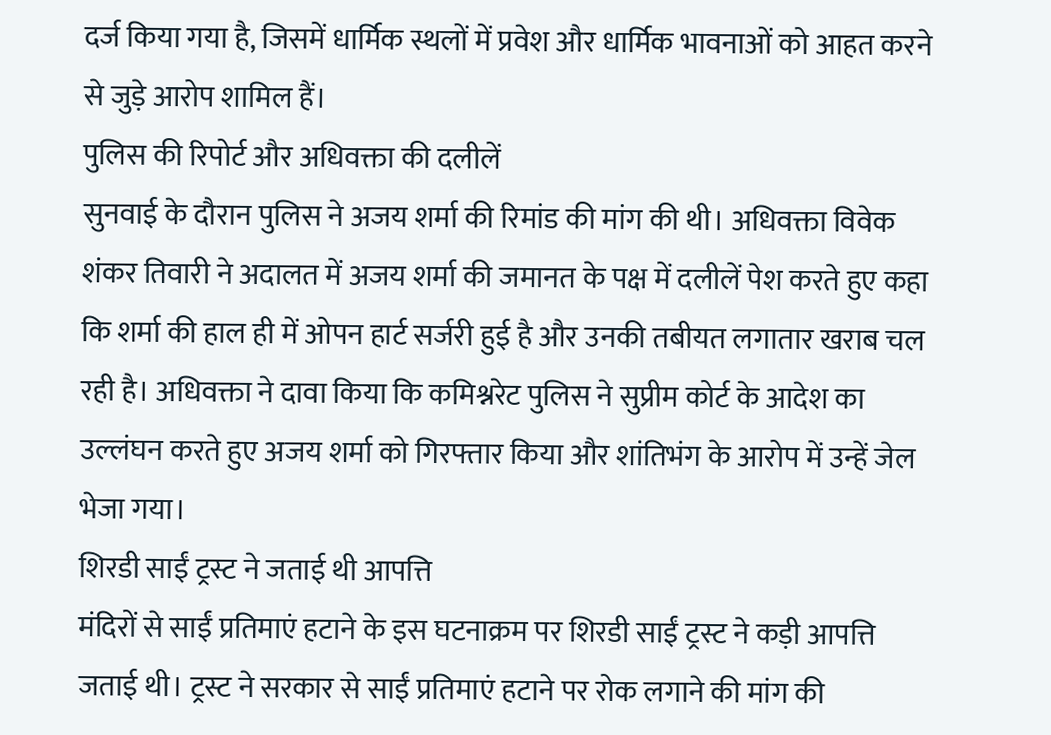दर्ज किया गया है, जिसमें धार्मिक स्थलों में प्रवेश और धार्मिक भावनाओं को आहत करने से जुड़े आरोप शामिल हैं।
पुलिस की रिपोर्ट और अधिवक्ता की दलीलें
सुनवाई के दौरान पुलिस ने अजय शर्मा की रिमांड की मांग की थी। अधिवक्ता विवेक शंकर तिवारी ने अदालत में अजय शर्मा की जमानत के पक्ष में दलीलें पेश करते हुए कहा कि शर्मा की हाल ही में ओपन हार्ट सर्जरी हुई है और उनकी तबीयत लगातार खराब चल रही है। अधिवक्ता ने दावा किया कि कमिश्नरेट पुलिस ने सुप्रीम कोर्ट के आदेश का उल्लंघन करते हुए अजय शर्मा को गिरफ्तार किया और शांतिभंग के आरोप में उन्हें जेल भेजा गया।
शिरडी साईं ट्रस्ट ने जताई थी आपत्ति
मंदिरों से साईं प्रतिमाएं हटाने के इस घटनाक्रम पर शिरडी साईं ट्रस्ट ने कड़ी आपत्ति जताई थी। ट्रस्ट ने सरकार से साईं प्रतिमाएं हटाने पर रोक लगाने की मांग की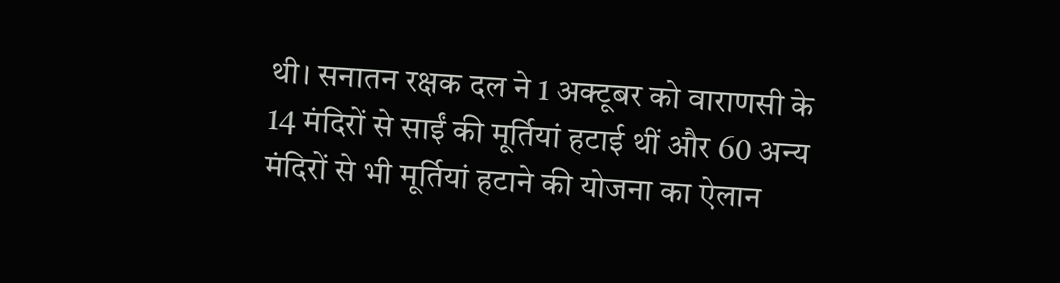थी। सनातन रक्षक दल ने 1 अक्टूबर को वाराणसी के 14 मंदिरों से साईं की मूर्तियां हटाई थीं और 60 अन्य मंदिरों से भी मूर्तियां हटाने की योजना का ऐलान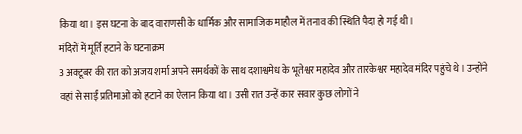किया था। इस घटना के बाद वाराणसी के धार्मिक और सामाजिक माहौल में तनाव की स्थिति पैदा हो गई थी।
मंदिरों में मूर्ति हटाने के घटनाक्रम
3 अक्टूबर की रात को अजय शर्मा अपने समर्थकों के साथ दशाश्वमेध के भूतेश्वर महादेव और तारकेश्वर महादेव मंदिर पहुंचे थे। उन्होंने वहां से साईं प्रतिमाओं को हटाने का ऐलान किया था। उसी रात उन्हें कार सवार कुछ लोगों ने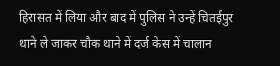हिरासत में लिया और बाद में पुलिस ने उन्हें चितईपुर थाने ले जाकर चौक थाने में दर्ज केस में चालान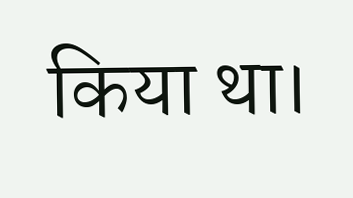किया था।